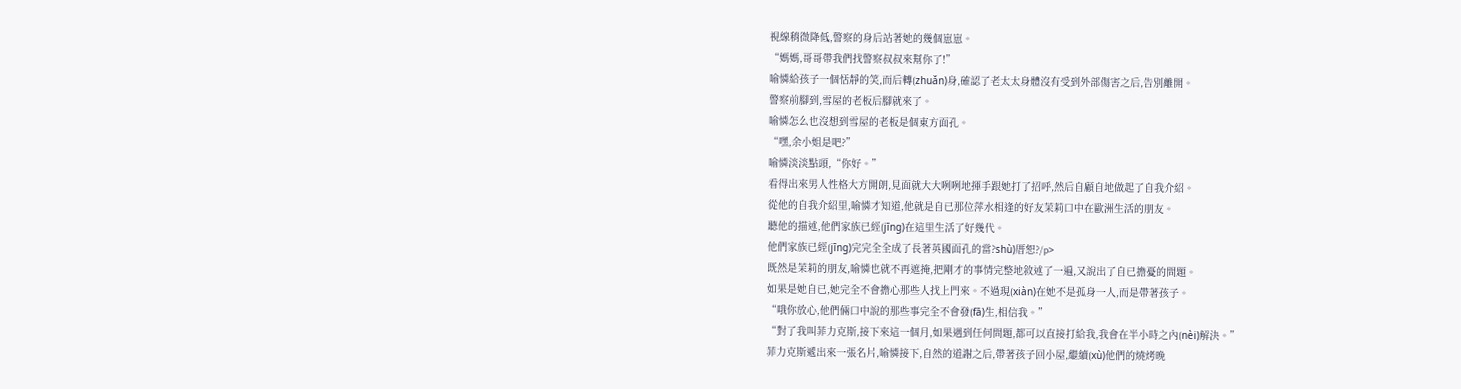視線稍微降低,警察的身后站著她的幾個崽崽。
“媽媽,哥哥帶我們找警察叔叔來幫你了!”
喻憐給孩子一個恬靜的笑,而后轉(zhuǎn)身,確認了老太太身體沒有受到外部傷害之后,告別離開。
警察前腳到,雪屋的老板后腳就來了。
喻憐怎么也沒想到雪屋的老板是個東方面孔。
“嘿,余小姐是吧?”
喻憐淡淡點頭,“你好。”
看得出來男人性格大方開朗,見面就大大咧咧地揮手跟她打了招呼,然后自顧自地做起了自我介紹。
從他的自我介紹里,喻憐才知道,他就是自已那位萍水相逢的好友茉莉口中在歐洲生活的朋友。
聽他的描述,他們家族已經(jīng)在這里生活了好幾代。
他們家族已經(jīng)完完全全成了長著英國面孔的當?shù)厝恕?/p>
既然是茉莉的朋友,喻憐也就不再遮掩,把剛才的事情完整地敘述了一遍,又說出了自已擔憂的問題。
如果是她自已,她完全不會擔心那些人找上門來。不過現(xiàn)在她不是孤身一人,而是帶著孩子。
“哦你放心,他們倆口中說的那些事完全不會發(fā)生,相信我。”
“對了我叫菲力克斯,接下來這一個月,如果遇到任何問題,都可以直接打給我,我會在半小時之內(nèi)解決。”
菲力克斯遞出來一張名片,喻憐接下,自然的道謝之后,帶著孩子回小屋,繼續(xù)他們的燒烤晚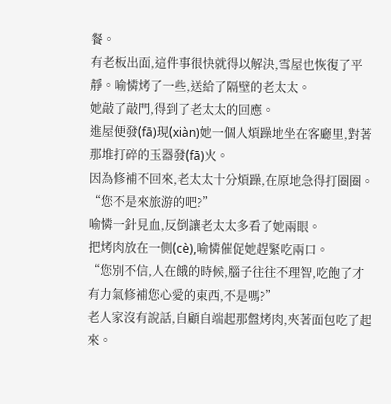餐。
有老板出面,這件事很快就得以解決,雪屋也恢復了平靜。喻憐烤了一些,送給了隔壁的老太太。
她敲了敲門,得到了老太太的回應。
進屋便發(fā)現(xiàn)她一個人煩躁地坐在客廳里,對著那堆打碎的玉器發(fā)火。
因為修補不回來,老太太十分煩躁,在原地急得打圈圈。
“您不是來旅游的吧?”
喻憐一針見血,反倒讓老太太多看了她兩眼。
把烤肉放在一側(cè),喻憐催促她趕緊吃兩口。
“您別不信,人在餓的時候,腦子往往不理智,吃飽了才有力氣修補您心愛的東西,不是嗎?”
老人家沒有說話,自顧自端起那盤烤肉,夾著面包吃了起來。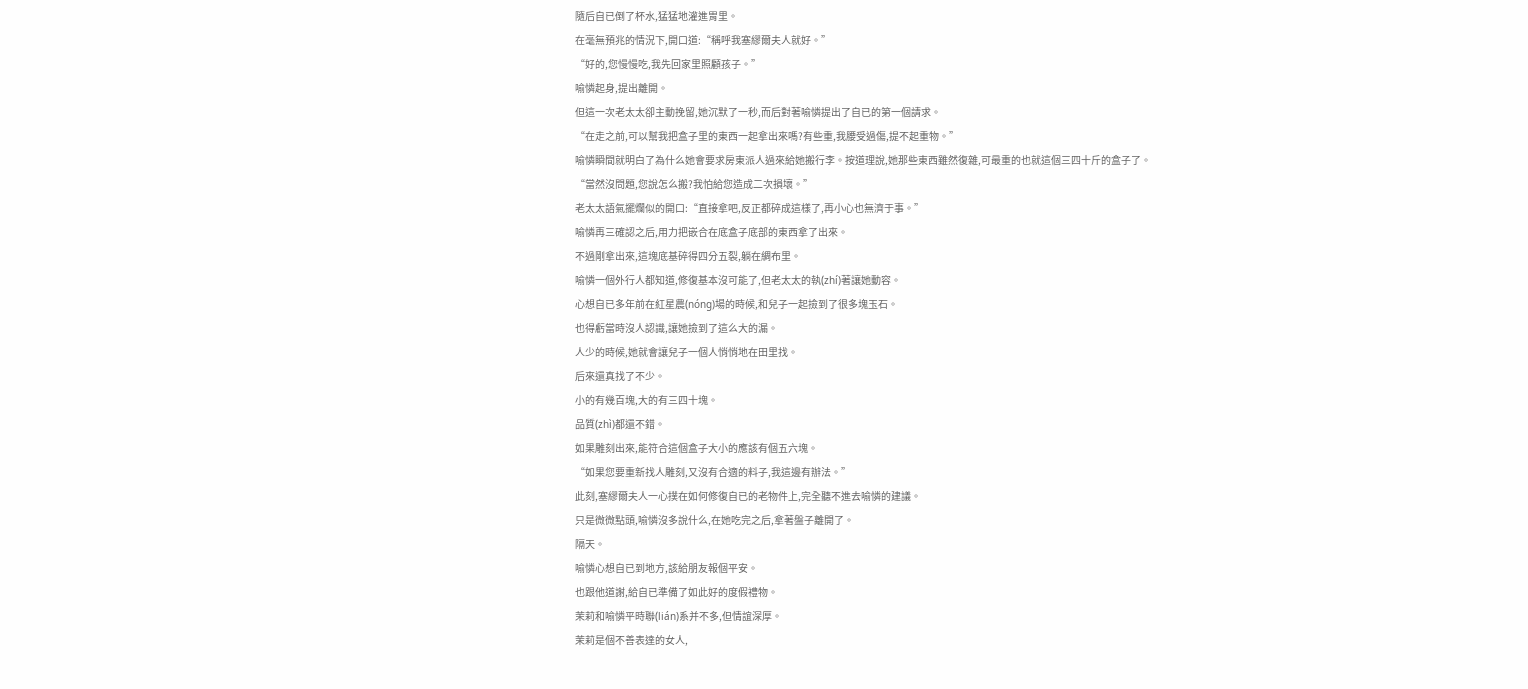隨后自已倒了杯水,猛猛地灌進胃里。
在毫無預兆的情況下,開口道:“稱呼我塞繆爾夫人就好。”
“好的,您慢慢吃,我先回家里照顧孩子。”
喻憐起身,提出離開。
但這一次老太太卻主動挽留,她沉默了一秒,而后對著喻憐提出了自已的第一個請求。
“在走之前,可以幫我把盒子里的東西一起拿出來嗎?有些重,我腰受過傷,提不起重物。”
喻憐瞬間就明白了為什么她會要求房東派人過來給她搬行李。按道理說,她那些東西雖然復雜,可最重的也就這個三四十斤的盒子了。
“當然沒問題,您說怎么搬?我怕給您造成二次損壞。”
老太太語氣擺爛似的開口:“直接拿吧,反正都碎成這樣了,再小心也無濟于事。”
喻憐再三確認之后,用力把嵌合在底盒子底部的東西拿了出來。
不過剛拿出來,這塊底基碎得四分五裂,躺在綢布里。
喻憐一個外行人都知道,修復基本沒可能了,但老太太的執(zhí)著讓她動容。
心想自已多年前在紅星農(nóng)場的時候,和兒子一起撿到了很多塊玉石。
也得虧當時沒人認識,讓她撿到了這么大的漏。
人少的時候,她就會讓兒子一個人悄悄地在田里找。
后來還真找了不少。
小的有幾百塊,大的有三四十塊。
品質(zhì)都還不錯。
如果雕刻出來,能符合這個盒子大小的應該有個五六塊。
“如果您要重新找人雕刻,又沒有合適的料子,我這邊有辦法。”
此刻,塞繆爾夫人一心撲在如何修復自已的老物件上,完全聽不進去喻憐的建議。
只是微微點頭,喻憐沒多說什么,在她吃完之后,拿著盤子離開了。
隔天。
喻憐心想自已到地方,該給朋友報個平安。
也跟他道謝,給自已準備了如此好的度假禮物。
茉莉和喻憐平時聯(lián)系并不多,但情誼深厚。
茉莉是個不善表達的女人,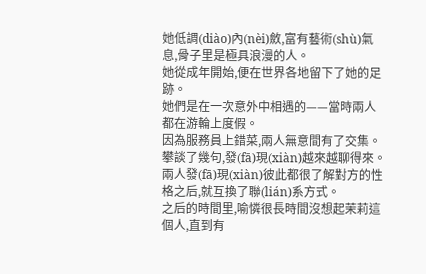她低調(diào)內(nèi)斂,富有藝術(shù)氣息,骨子里是極具浪漫的人。
她從成年開始,便在世界各地留下了她的足跡。
她們是在一次意外中相遇的——當時兩人都在游輪上度假。
因為服務員上錯菜,兩人無意間有了交集。
攀談了幾句,發(fā)現(xiàn)越來越聊得來。
兩人發(fā)現(xiàn)彼此都很了解對方的性格之后,就互換了聯(lián)系方式。
之后的時間里,喻憐很長時間沒想起茉莉這個人,直到有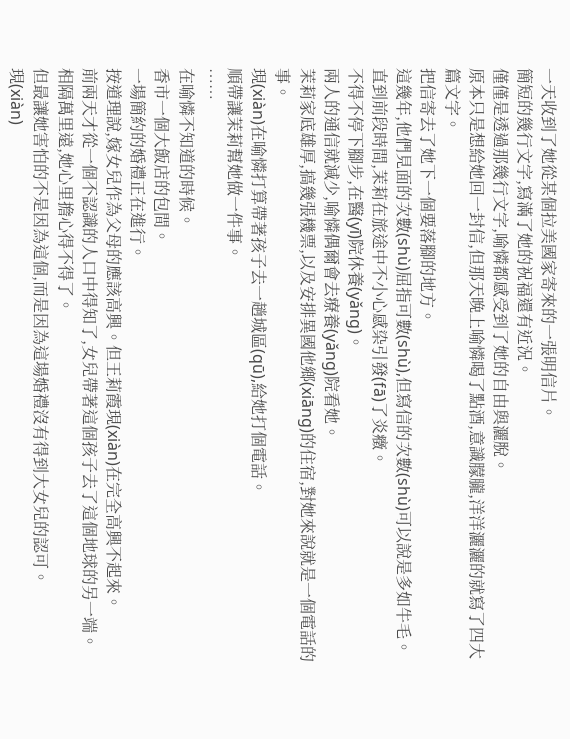一天收到了她從某個拉美國家寄來的一張明信片。
簡短的幾行文字,寫滿了她的祝福還有近況。
僅僅是透過那幾行文字,喻憐都感受到了她的自由與灑脫。
原本只是想給她回一封信,但那天晚上喻憐喝了點酒,意識朦朧,洋洋灑灑的就寫了四大篇文字。
把信寄去了她下一個要落腳的地方。
這幾年,他們見面的次數(shù)屈指可數(shù),但寫信的次數(shù)可以說是多如牛毛。
直到前段時間,茉莉在旅途中不小心感染引發(fā)了炎癥。
不得不停下腳步,在醫(yī)院休養(yǎng)。
兩人的通信就減少,喻憐偶爾會去療養(yǎng)院看她。
茉莉家底雄厚,搞幾張機票,以及安排異國他鄉(xiāng)的住宿,對她來說就是一個電話的事。
現(xiàn)在喻憐打算帶著孩子去一趟城區(qū),給她打個電話。
順帶讓茉莉幫她做一件事。
……
在喻憐不知道的時候。
香市一個大飯店的包間。
一場簡約的婚禮正在進行。
按道理說,嫁女兒作為父母的應該高興。但王莉霞現(xiàn)在完全高興不起來。
前兩天才從一個不認識的人口中得知了,女兒帶著這個孩子去了這個地球的另一端。
相隔萬里遠,她心里擔心得不得了。
但最讓她害怕的不是因為這個,而是因為這場婚禮沒有得到大女兒的認可。
現(xiàn)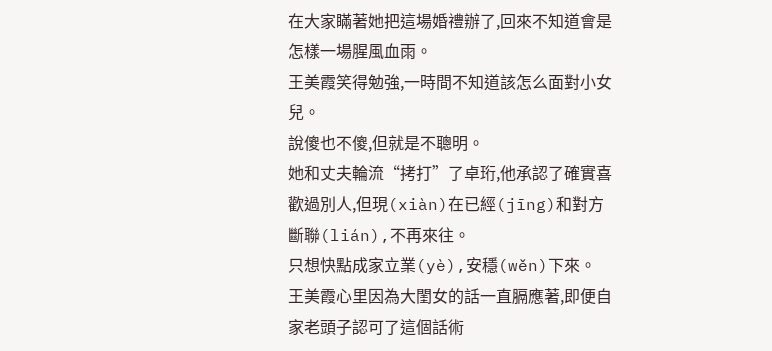在大家瞞著她把這場婚禮辦了,回來不知道會是怎樣一場腥風血雨。
王美霞笑得勉強,一時間不知道該怎么面對小女兒。
說傻也不傻,但就是不聰明。
她和丈夫輪流“拷打”了卓珩,他承認了確實喜歡過別人,但現(xiàn)在已經(jīng)和對方斷聯(lián),不再來往。
只想快點成家立業(yè),安穩(wěn)下來。
王美霞心里因為大閨女的話一直膈應著,即便自家老頭子認可了這個話術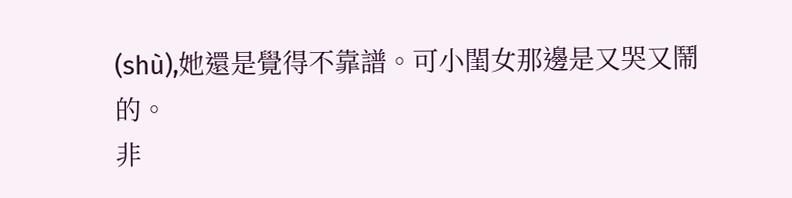(shù),她還是覺得不靠譜。可小閨女那邊是又哭又鬧的。
非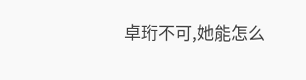卓珩不可,她能怎么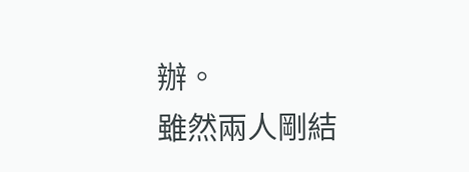辦。
雖然兩人剛結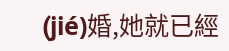(jié)婚,她就已經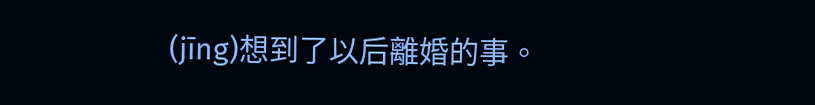(jīng)想到了以后離婚的事。